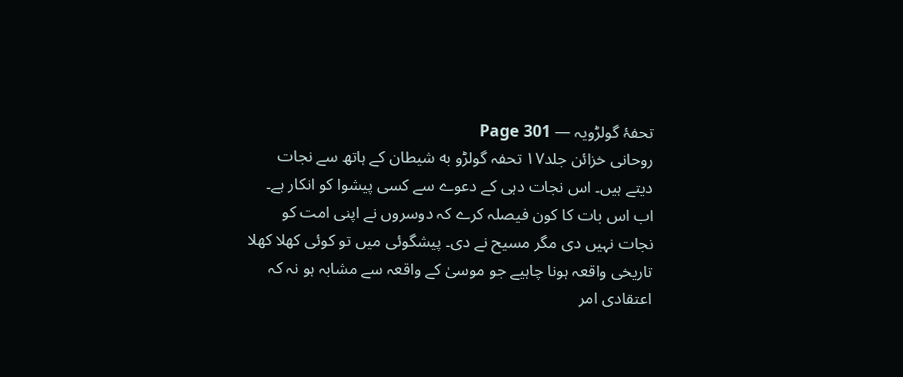تحفۂ گولڑویہ — Page 301
روحانی خزائن جلد۱۷ تحفہ گولڑو به شیطان کے ہاتھ سے نجات دیتے ہیں۔ اس نجات دہی کے دعوے سے کسی پیشوا کو انکار ہے۔ اب اس بات کا کون فیصلہ کرے کہ دوسروں نے اپنی امت کو نجات نہیں دی مگر مسیح نے دی۔ پیشگوئی میں تو کوئی کھلا کھلا تاریخی واقعہ ہونا چاہیے جو موسیٰ کے واقعہ سے مشابہ ہو نہ کہ اعتقادی امر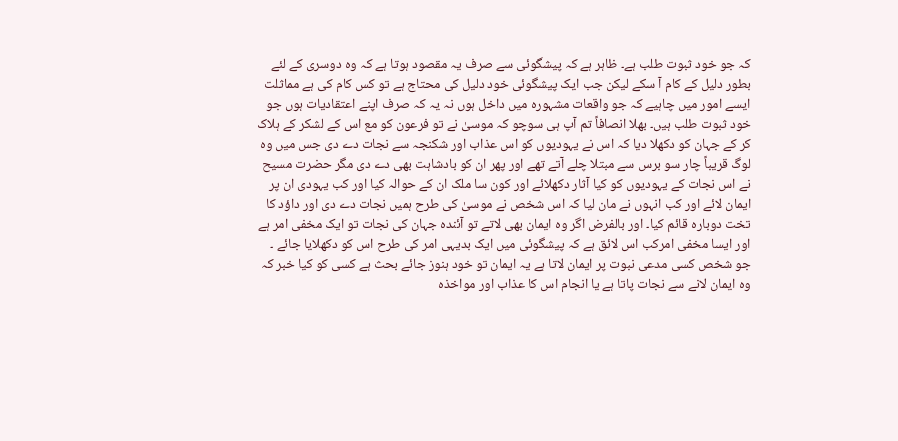کہ جو خود ثبوت طلب ہے۔ ظاہر ہے کہ پیشگوئی سے صرف یہ مقصود ہوتا ہے کہ وہ دوسری کے لئے بطور دلیل کے کام آ سکے لیکن جب ایک پیشگوئی خود دلیل کی محتاج ہے تو کس کام کی ہے مماثلت ایسے امور میں چاہیے کہ جو واقعات مشہورہ میں داخل ہوں نہ یہ کہ صرف اپنے اعتقادیات ہوں جو خود ثبوت طلب ہیں۔ بھلا انصافاً تم آپ ہی سوچو کہ موسیٰ نے تو فرعون کو مع اس کے لشکر کے ہلاک کر کے جہان کو دکھلا دیا کہ اس نے یہودیوں کو اس عذاب اور شکنجہ سے نجات دے دی جس میں وہ لوگ قریباً چار سو برس سے مبتلا چلے آتے تھے اور پھر ان کو بادشاہت بھی دے دی مگر حضرت مسیح نے اس نجات کے یہودیوں کو کیا آثار دکھلائے اور کون سا ملک ان کے حوالہ کیا اور کب یہودی ان پر ایمان لائے اور کب انہوں نے مان لیا کہ اس شخص نے موسیٰ کی طرح ہمیں نجات دے دی اور داؤد کا تخت دوبارہ قائم کیا۔ اور بالفرض اگر وہ ایمان بھی لاتے تو آئندہ جہان کی نجات تو ایک مخفی امر ہے اور ایسا مخفی امرکب اس لائق ہے کہ پیشگوئی میں ایک بدیہی امر کی طرح اس کو دکھلایا جائے ۔ جو شخص کسی مدعی نبوت پر ایمان لاتا ہے یہ ایمان تو خود ہنوز جائے بحث ہے کسی کو کیا خبر کہ وہ ایمان لانے سے نجات پاتا ہے یا انجام اس کا عذاب اور مواخذہ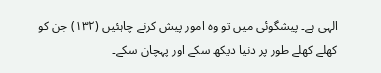الہی ہے۔ پیشگوئی میں تو وہ امور پیش کرنے چاہئیں (۱۳۲) جن کو کھلے کھلے طور پر دنیا دیکھ سکے اور پہچان سکے۔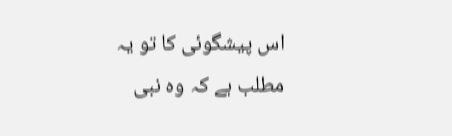اس پیشگوئی کا تو یہ مطلب ہے کہ وہ نبی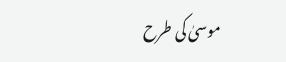موسیٰ کی طرح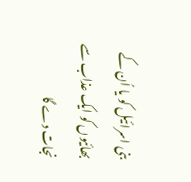بنی اسرائیل کو یا اُن کے بھائیوں کو ایک عذاب سے نجات دے گا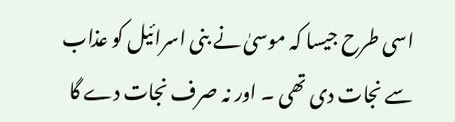اسی طرح جیسا کہ موسیٰ نے بنی اسرائیل کو عذاب سے نجات دی تھی ۔ اور نہ صرف نجات دے گا